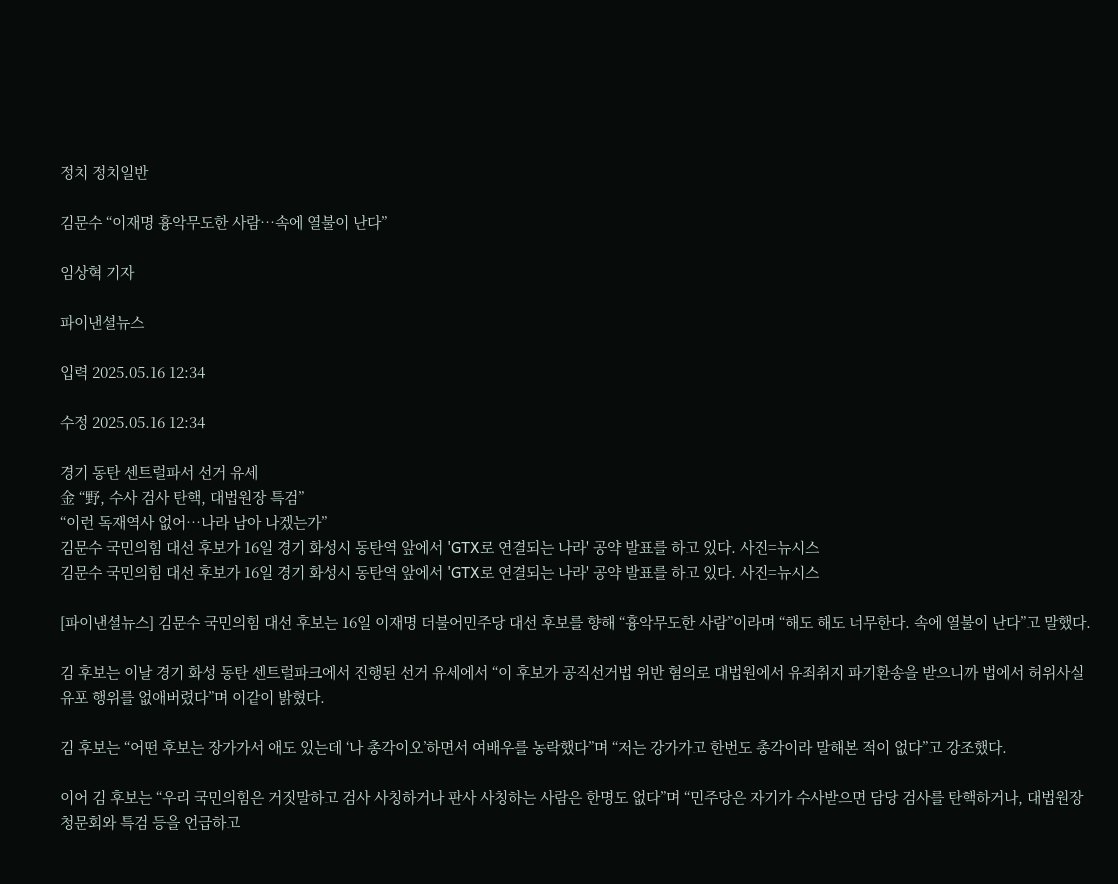정치 정치일반

김문수 “이재명 흉악무도한 사람…속에 열불이 난다”

임상혁 기자

파이낸셜뉴스

입력 2025.05.16 12:34

수정 2025.05.16 12:34

경기 동탄 센트럴파서 선거 유세
金 “野, 수사 검사 탄핵, 대법원장 특검”
“이런 독재역사 없어…나라 남아 나겠는가”
김문수 국민의힘 대선 후보가 16일 경기 화성시 동탄역 앞에서 'GTX로 연결되는 나라' 공약 발표를 하고 있다. 사진=뉴시스
김문수 국민의힘 대선 후보가 16일 경기 화성시 동탄역 앞에서 'GTX로 연결되는 나라' 공약 발표를 하고 있다. 사진=뉴시스

[파이낸셜뉴스] 김문수 국민의힘 대선 후보는 16일 이재명 더불어민주당 대선 후보를 향해 “흉악무도한 사람”이라며 “해도 해도 너무한다. 속에 열불이 난다”고 말했다.

김 후보는 이날 경기 화성 동탄 센트럴파크에서 진행된 선거 유세에서 “이 후보가 공직선거법 위반 혐의로 대법원에서 유죄취지 파기환송을 받으니까 법에서 허위사실 유포 행위를 없애버렸다”며 이같이 밝혔다.

김 후보는 “어떤 후보는 장가가서 애도 있는데 ‘나 총각이오’하면서 여배우를 농락했다”며 “저는 강가가고 한번도 총각이라 말해본 적이 없다”고 강조했다.

이어 김 후보는 “우리 국민의힘은 거짓말하고 검사 사칭하거나 판사 사칭하는 사람은 한명도 없다”며 “민주당은 자기가 수사받으면 담당 검사를 탄핵하거나, 대법원장 청문회와 특검 등을 언급하고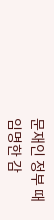문재인 정부 때 임명한 감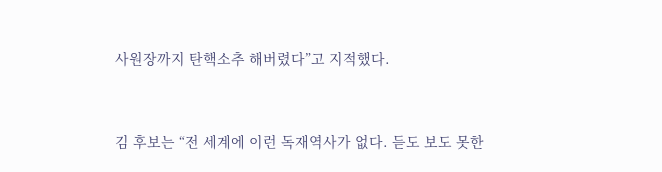사원장까지 탄핵소추 해버렸다”고 지적했다.


김 후보는 “전 세계에 이런 독재역사가 없다. 듣도 보도 못한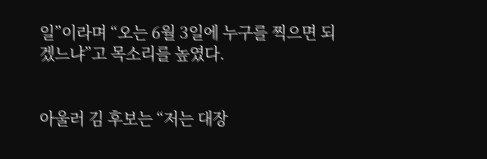일”이라며 “오는 6월 3일에 누구를 찍으면 되겠느냐”고 목소리를 높였다.


아울러 김 후보는 “저는 대장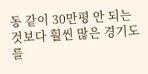동 같이 30만평 안 되는 것보다 훨씬 많은 경기도를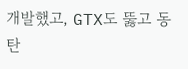개발했고, GTX도 뚫고 동탄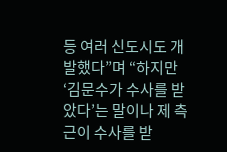등 여러 신도시도 개발했다”며 “하지만 ‘김문수가 수사를 받았다’는 말이나 제 측근이 수사를 받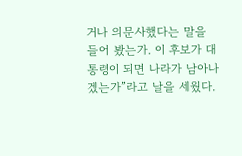거나 의문사했다는 말을 들어 봤는가. 이 후보가 대통령이 되면 나라가 남아나겠는가”라고 날을 세웠다.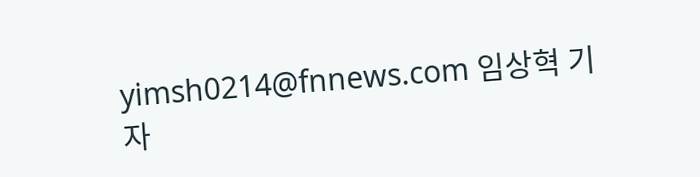yimsh0214@fnnews.com 임상혁 기자